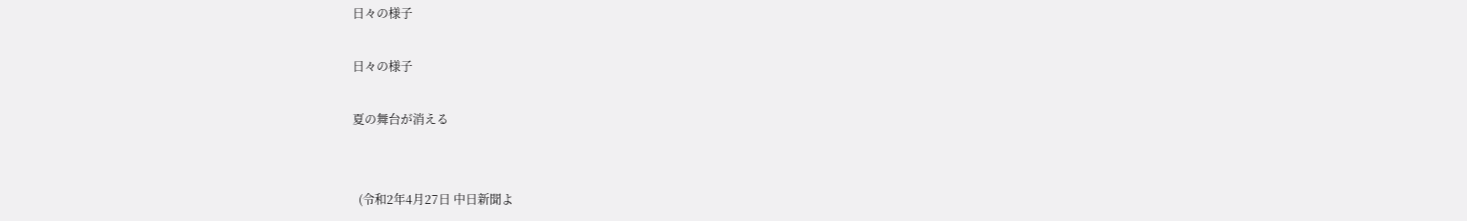日々の様子

日々の様子

夏の舞台が消える


  (令和2年4月27日 中日新聞よ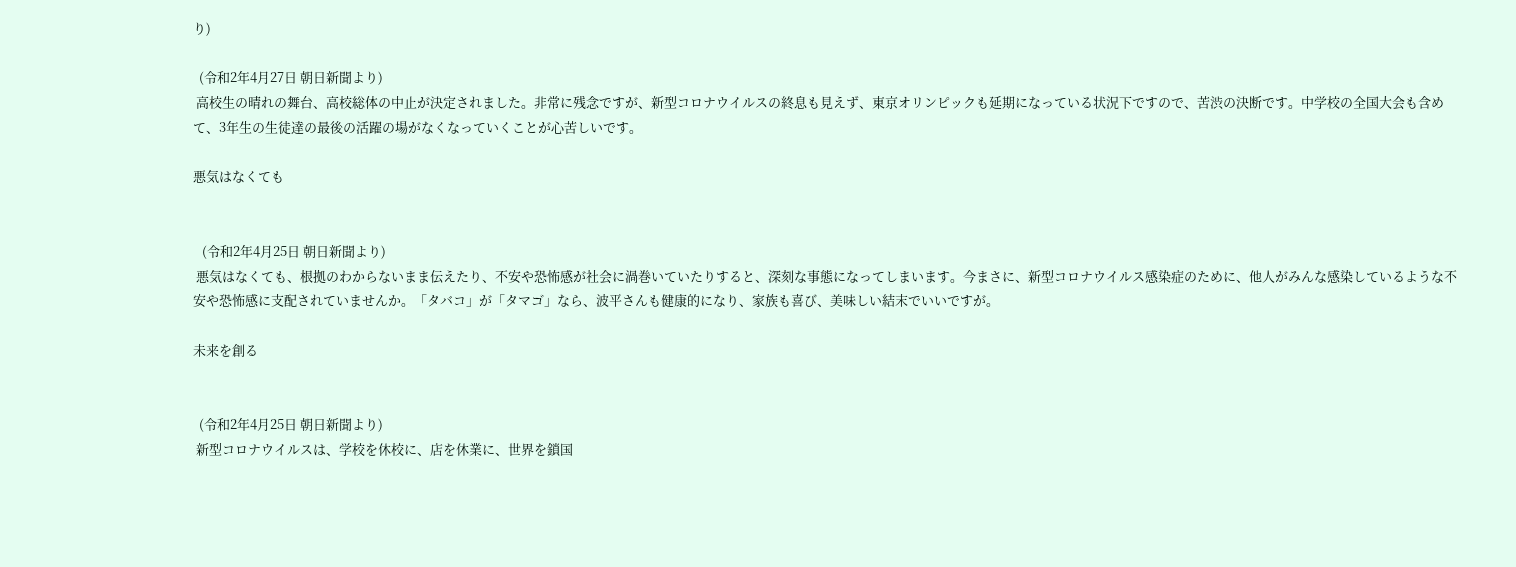り)

  (令和2年4月27日 朝日新聞より)
 高校生の晴れの舞台、高校総体の中止が決定されました。非常に残念ですが、新型コロナウイルスの終息も見えず、東京オリンピックも延期になっている状況下ですので、苦渋の決断です。中学校の全国大会も含めて、3年生の生徒達の最後の活躍の場がなくなっていくことが心苦しいです。

悪気はなくても


   (令和2年4月25日 朝日新聞より)
 悪気はなくても、根拠のわからないまま伝えたり、不安や恐怖感が社会に渦巻いていたりすると、深刻な事態になってしまいます。今まさに、新型コロナウイルス感染症のために、他人がみんな感染しているような不安や恐怖感に支配されていませんか。「タバコ」が「タマゴ」なら、波平さんも健康的になり、家族も喜び、美味しい結末でいいですが。

未来を創る


  (令和2年4月25日 朝日新聞より)
 新型コロナウイルスは、学校を休校に、店を休業に、世界を鎖国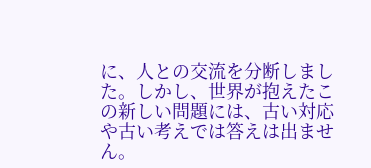に、人との交流を分断しました。しかし、世界が抱えたこの新しい問題には、古い対応や古い考えでは答えは出ません。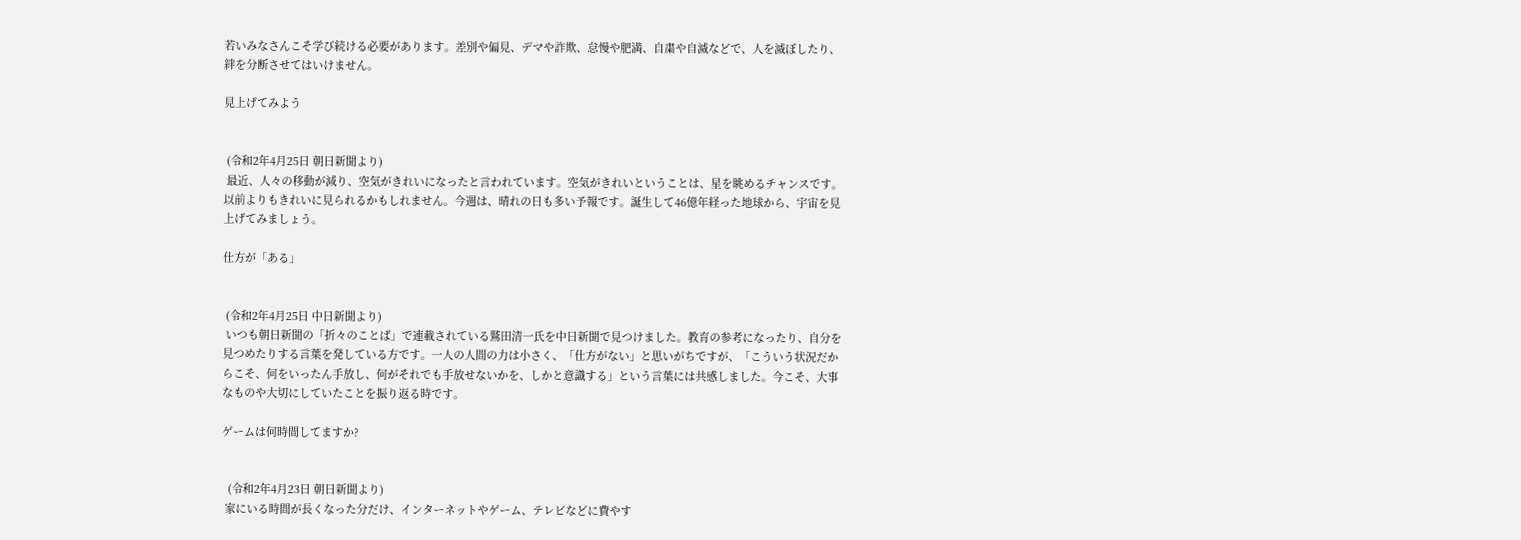若いみなさんこそ学び続ける必要があります。差別や偏見、デマや詐欺、怠慢や肥満、自粛や自滅などで、人を滅ぼしたり、絆を分断させてはいけません。

見上げてみよう


 (令和2年4月25日 朝日新聞より)
 最近、人々の移動が減り、空気がきれいになったと言われています。空気がきれいということは、星を眺めるチャンスです。以前よりもきれいに見られるかもしれません。今週は、晴れの日も多い予報です。誕生して46億年経った地球から、宇宙を見上げてみましょう。

仕方が「ある」


 (令和2年4月25日 中日新聞より)
 いつも朝日新聞の「折々のことば」で連載されている鷲田清一氏を中日新聞で見つけました。教育の参考になったり、自分を見つめたりする言葉を発している方です。一人の人間の力は小さく、「仕方がない」と思いがちですが、「こういう状況だからこそ、何をいったん手放し、何がそれでも手放せないかを、しかと意識する」という言葉には共感しました。今こそ、大事なものや大切にしていたことを振り返る時です。

ゲームは何時間してますか?


  (令和2年4月23日 朝日新聞より)
 家にいる時間が長くなった分だけ、インターネットやゲーム、テレビなどに費やす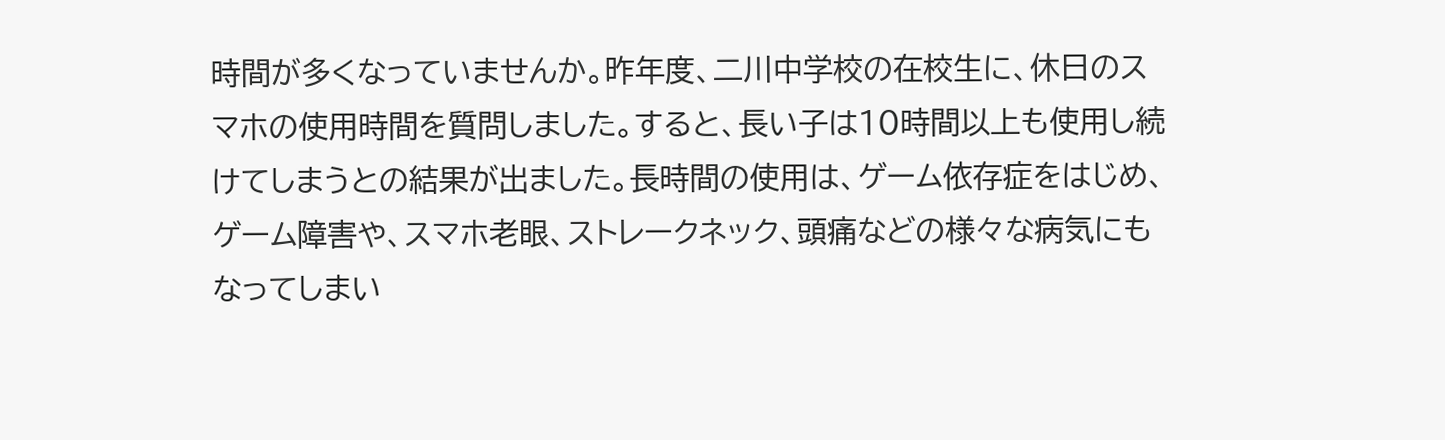時間が多くなっていませんか。昨年度、二川中学校の在校生に、休日のスマホの使用時間を質問しました。すると、長い子は10時間以上も使用し続けてしまうとの結果が出ました。長時間の使用は、ゲーム依存症をはじめ、ゲーム障害や、スマホ老眼、ストレークネック、頭痛などの様々な病気にもなってしまい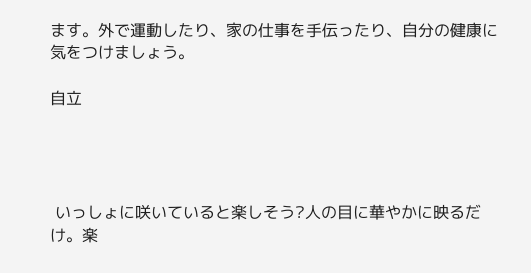ます。外で運動したり、家の仕事を手伝ったり、自分の健康に気をつけましょう。

自立




 いっしょに咲いていると楽しそう?人の目に華やかに映るだけ。楽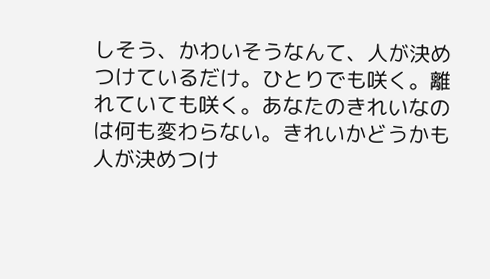しそう、かわいそうなんて、人が決めつけているだけ。ひとりでも咲く。離れていても咲く。あなたのきれいなのは何も変わらない。きれいかどうかも人が決めつけ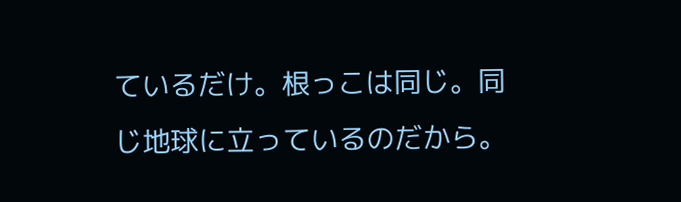ているだけ。根っこは同じ。同じ地球に立っているのだから。